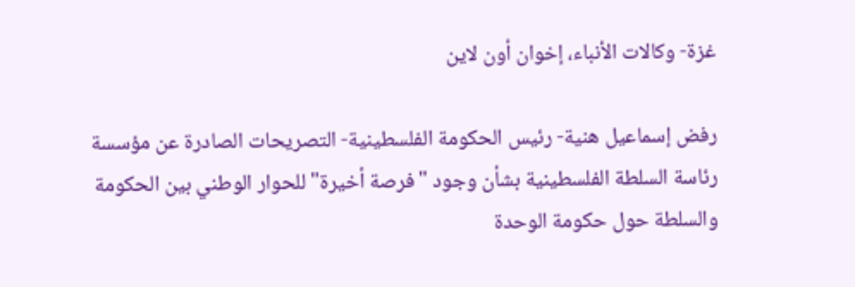غزة- وكالات الأنباء، إخوان أون لاين

رفض إسماعيل هنية- رئيس الحكومة الفلسطينية- التصريحات الصادرة عن مؤسسة رئاسة السلطة الفلسطينية بشأن وجود "فرصة أخيرة" للحوار الوطني بين الحكومة والسلطة حول حكومة الوحدة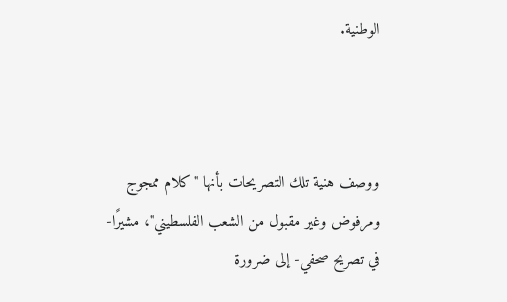الوطنية.



ووصف هنية تلك التصريحات بأنها "كلام ممجوج ومرفوض وغير مقبول من الشعب الفلسطيني"، مشيرًا- في تصريح صحفي- إلى ضرورة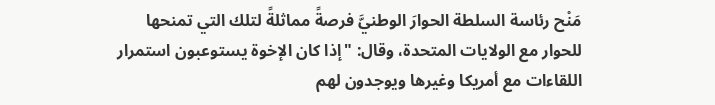مَنْح رئاسة السلطة الحوارَ الوطنيَّ فرصةً مماثلةً لتلك التي تمنحها للحوار مع الولايات المتحدة، وقال: "إذا كان الإخوة يستوعبون استمرار اللقاءات مع أمريكا وغيرها ويوجدون لهم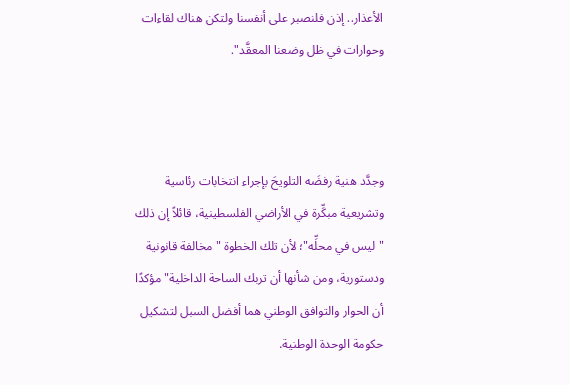الأعذار.. إذن فلنصبر على أنفسنا ولتكن هناك لقاءات وحوارات في ظل وضعنا المعقَّد".



وجدَّد هنية رفضَه التلويحَ بإجراء انتخابات رئاسية وتشريعية مبكِّرة في الأراضي الفلسطينية، قائلاً إن ذلك "ليس في محلِّه"؛ لأن تلك الخطوة "مخالفة قانونية ودستورية، ومن شأنها أن تربك الساحة الداخلية" مؤكدًا أن الحوار والتوافق الوطني هما أفضل السبل لتشكيل حكومة الوحدة الوطنية.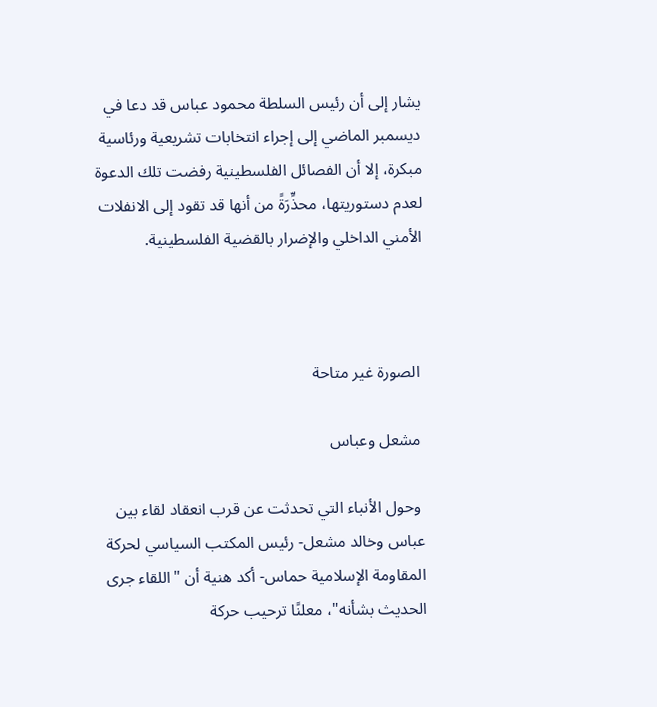يشار إلى أن رئيس السلطة محمود عباس قد دعا في ديسمبر الماضي إلى إجراء انتخابات تشريعية ورئاسية مبكرة، إلا أن الفصائل الفلسطينية رفضت تلك الدعوة لعدم دستوريتها، محذِّرَةً من أنها قد تقود إلى الانفلات الأمني الداخلي والإضرار بالقضية الفلسطينية.



 الصورة غير متاحة

 مشعل وعباس

 وحول الأنباء التي تحدثت عن قرب انعقاد لقاء بين عباس وخالد مشعل- رئيس المكتب السياسي لحركة المقاومة الإسلامية حماس- أكد هنية أن "اللقاء جرى الحديث بشأنه"، معلنًا ترحيب حركة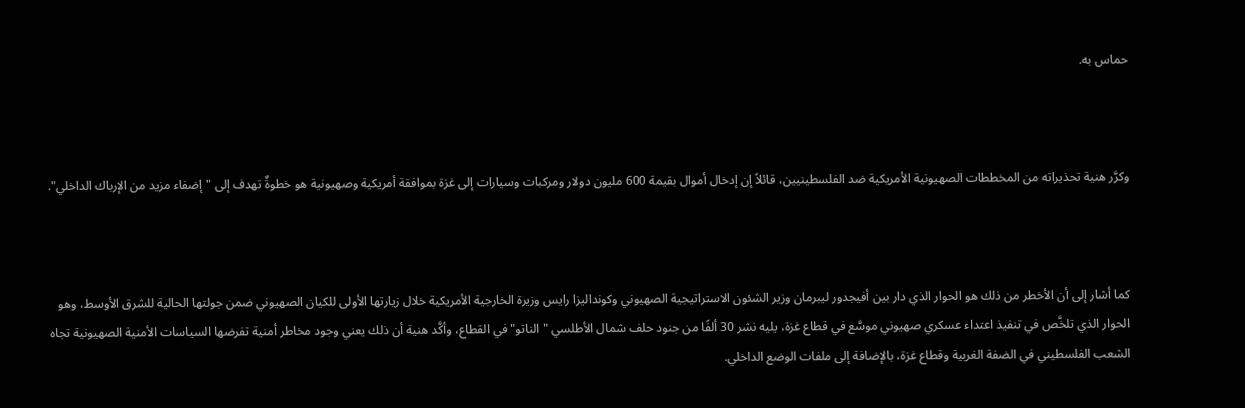حماس به.



وكرَّر هنية تحذيراته من المخططات الصهيونية الأمريكية ضد الفلسطينيين، قائلاً إن إدخال أموال بقيمة 600 مليون دولار ومركبات وسيارات إلى غزة بموافقة أمريكية وصهيونية هو خطوةٌ تهدف إلى "إضفاء مزيد من الإرباك الداخلي".



كما أشار إلى أن الأخطر من ذلك هو الحوار الذي دار بين أفيجدور ليبرمان وزير الشئون الاستراتيجية الصهيوني وكونداليزا رايس وزيرة الخارجية الأمريكية خلال زيارتها الأولى للكيان الصهيوني ضمن جولتها الحالية للشرق الأوسط، وهو الحوار الذي تلخَّص في تنفيذ اعتداء عسكري صهيوني موسَّع في قطاع غزة، يليه نشر 30 ألفًا من جنود حلف شمال الأطلسي "الناتو" في القطاع، وأكَّد هنية أن ذلك يعني وجود مخاطر أمنية تفرضها السياسات الأمنية الصهيونية تجاه الشعب الفلسطيني في الضفة الغربية وقطاع غزة، بالإضافة إلى ملفات الوضع الداخلي.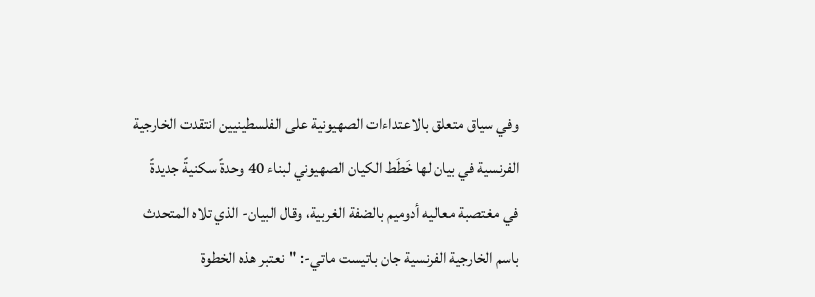وفي سياق متعلق بالاعتداءات الصهيونية على الفلسطينيين انتقدت الخارجية الفرنسية في بيان لها خَطَط الكيان الصهيوني لبناء 40 وحدةً سكنيةً جديدةً في مغتصبة معاليه أدوميم بالضفة الغربية، وقال البيان- الذي تلاه المتحدث باسم الخارجية الفرنسية جان باتيست ماتي-: "نعتبر هذه الخطوة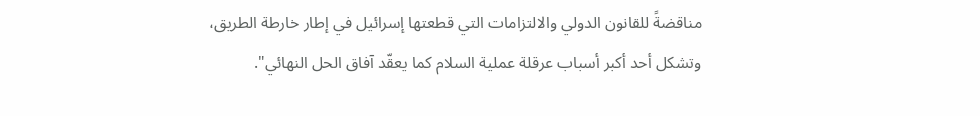مناقضةً للقانون الدولي والالتزامات التي قطعتها إسرائيل في إطار خارطة الطريق، وتشكل أحد أكبر أسباب عرقلة عملية السلام كما يعقّد آفاق الحل النهائي".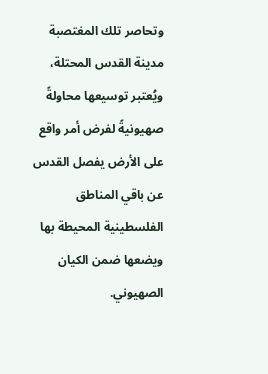وتحاصر تلك المغتصبة مدينة القدس المحتلة، ويُعتبر توسيعها محاولةً صهيونيةً لفرض أمر واقع على الأرض يفصل القدس عن باقي المناطق الفلسطينية المحيطة بها ويضعها ضمن الكيان الصهيوني.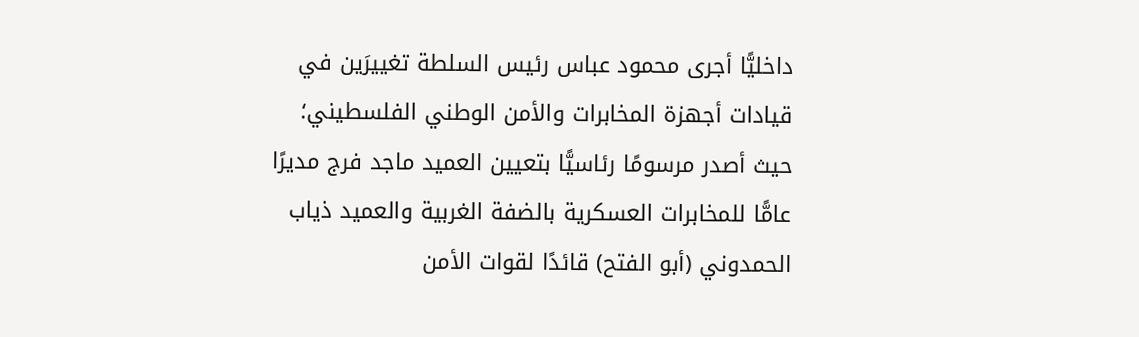داخليًّا أجرى محمود عباس رئيس السلطة تغييرَين في قيادات أجهزة المخابرات والأمن الوطني الفلسطيني؛ حيث أصدر مرسومًا رئاسيًّا بتعيين العميد ماجد فرج مديرًا عامًّا للمخابرات العسكرية بالضفة الغربية والعميد ذياب الحمدوني (أبو الفتح) قائدًا لقوات الأمن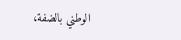الوطني بالضفة،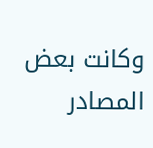وكانت بعض المصادر